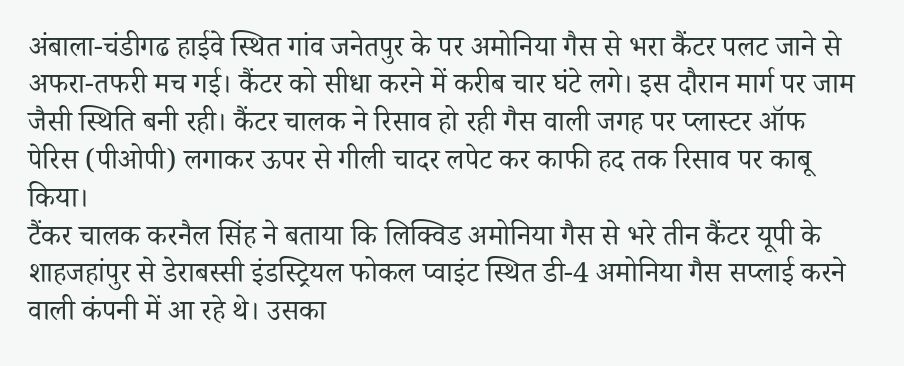अंबाला-चंडीगढ हाईवे स्थित गांव जनेतपुर के पर अमोनिया गैस से भरा कैंटर पलट जाने से अफरा-तफरी मच गई। कैंटर को सीधा करने में करीब चार घंटे लगे। इस दौरान मार्ग पर जाम जैसी स्थिति बनी रही। कैंटर चालक ने रिसाव हो रही गैस वाली जगह पर प्लास्टर ऑफ पेरिस (पीओपी) लगाकर ऊपर से गीली चादर लपेट कर काफी हद तक रिसाव पर काबू किया।
टैंकर चालक करनैल सिंह ने बताया कि लिक्विड अमोनिया गैस से भरे तीन कैंटर यूपी के शाहजहांपुर से डेराबस्सी इंडस्ट्रियल फोकल प्वाइंट स्थित डी-4 अमोनिया गैस सप्लाई करने वाली कंपनी में आ रहे थे। उसका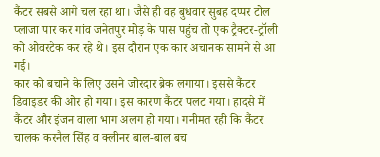कैंटर सबसे आगे चल रहा था। जैसे ही वह बुधवार सुबह दप्पर टोल प्लाजा पार कर गांव जनेतपुर मोड़ के पास पहुंच तो एक ट्रैक्टर-ट्रॉली को ओवरटेक कर रहे थे। इस दौरान एक कार अचानक सामने से आ गई।
कार को बचाने के लिए उसने जोरदार ब्रेक लगाया। इससे कैंटर डिवाइडर की ओर हो गया। इस कारण कैंटर पलट गया। हादसे में कैंटर और इंजन वाला भाग अलग हो गया। गनीमत रही कि कैंटर चालक करनैल सिंह व क्लीनर बाल-बाल बच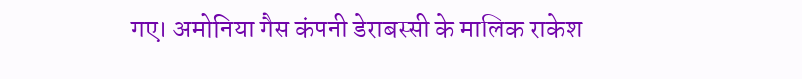गए। अमोनिया गैस कंपनी डेराबस्सी के मालिक राकेश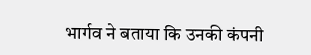भार्गव ने बताया कि उनकी कंपनी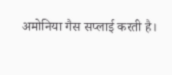अमोनिया गैस सप्लाई करती है।